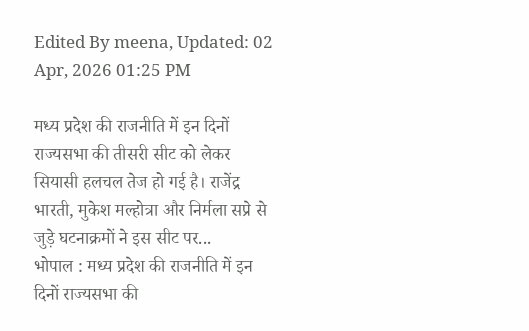Edited By meena, Updated: 02 Apr, 2026 01:25 PM

मध्य प्रदेश की राजनीति में इन दिनों राज्यसभा की तीसरी सीट को लेकर सियासी हलचल तेज हो गई है। राजेंद्र भारती, मुकेश मल्होत्रा और निर्मला सप्रे से जुड़े घटनाक्रमों ने इस सीट पर...
भोपाल : मध्य प्रदेश की राजनीति में इन दिनों राज्यसभा की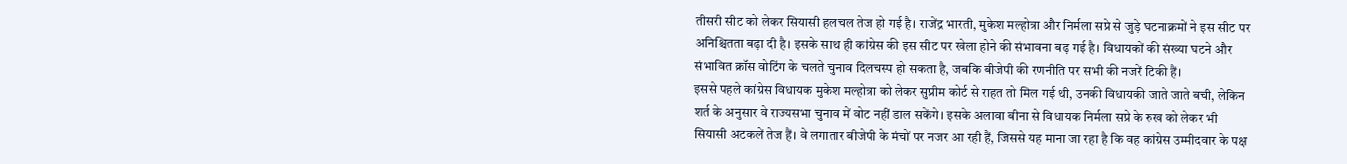तीसरी सीट को लेकर सियासी हलचल तेज हो गई है। राजेंद्र भारती, मुकेश मल्होत्रा और निर्मला सप्रे से जुड़े घटनाक्रमों ने इस सीट पर अनिश्चितता बढ़ा दी है। इसके साथ ही कांग्रेस की इस सीट पर खेला होने की संभावना बढ़ गई है। विधायकों की संख्या घटने और संभावित क्रॉस वोटिंग के चलते चुनाव दिलचस्प हो सकता है, जबकि बीजेपी की रणनीति पर सभी की नजरें टिकी हैं।
इससे पहले कांग्रेस विधायक मुकेश मल्होत्रा को लेकर सुप्रीम कोर्ट से राहत तो मिल गई थी, उनकी विधायकी जाते जाते बची, लेकिन शर्त के अनुसार वे राज्यसभा चुनाव में वोट नहीं डाल सकेंगे। इसके अलावा बीना से विधायक निर्मला सप्रे के रुख को लेकर भी सियासी अटकलें तेज हैं। वे लगातार बीजेपी के मंचों पर नजर आ रही हैं, जिससे यह माना जा रहा है कि वह कांग्रेस उम्मीदवार के पक्ष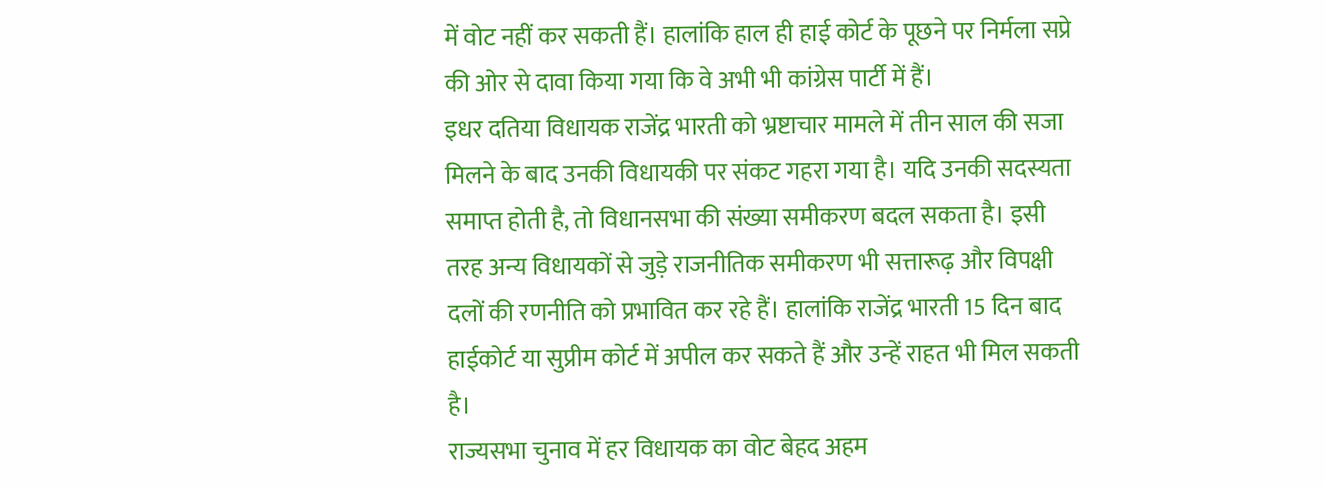में वोट नहीं कर सकती हैं। हालांकि हाल ही हाई कोर्ट के पूछने पर निर्मला सप्रे की ओर से दावा किया गया कि वे अभी भी कांग्रेस पार्टी में हैं।
इधर दतिया विधायक राजेंद्र भारती को भ्रष्टाचार मामले में तीन साल की सजा मिलने के बाद उनकी विधायकी पर संकट गहरा गया है। यदि उनकी सदस्यता समाप्त होती है, तो विधानसभा की संख्या समीकरण बदल सकता है। इसी तरह अन्य विधायकों से जुड़े राजनीतिक समीकरण भी सत्तारूढ़ और विपक्षी दलों की रणनीति को प्रभावित कर रहे हैं। हालांकि राजेंद्र भारती 15 दिन बाद हाईकोर्ट या सुप्रीम कोर्ट में अपील कर सकते हैं और उन्हें राहत भी मिल सकती है।
राज्यसभा चुनाव में हर विधायक का वोट बेहद अहम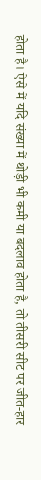होता है। ऐसे में यदि संख्या में थोड़ी भी कमी या बदलाव होता है, तो तीसरी सीट पर जीत-हार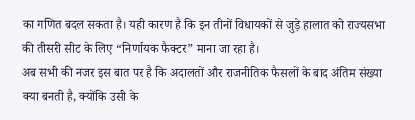का गणित बदल सकता है। यही कारण है कि इन तीनों विधायकों से जुड़े हालात को राज्यसभा की तीसरी सीट के लिए “निर्णायक फैक्टर” माना जा रहा है।
अब सभी की नजर इस बात पर है कि अदालतों और राजनीतिक फैसलों के बाद अंतिम संख्या क्या बनती है, क्योंकि उसी के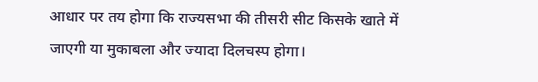आधार पर तय होगा कि राज्यसभा की तीसरी सीट किसके खाते में जाएगी या मुकाबला और ज्यादा दिलचस्प होगा।